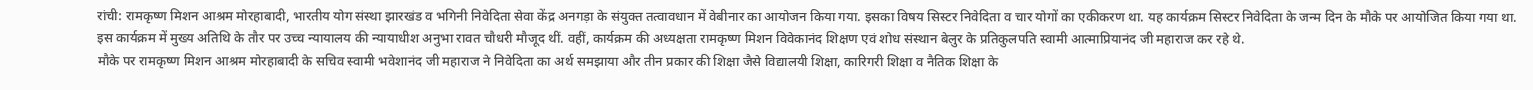रांची: रामकृष्ण मिशन आश्रम मोरहाबादी, भारतीय योग संस्था झारखंड व भगिनी निवेदिता सेवा केंद्र अनगड़ा के संयुक्त तत्वावधान में वेबीनार का आयोजन किया गया. इसका विषय सिस्टर निवेदिता व चार योगों का एकीकरण था. यह कार्यक्रम सिस्टर निवेदिता के जन्म दिन के मौके पर आयोजित किया गया था.
इस कार्यक्रम में मुख्य अतिथि के तौर पर उच्च न्यायालय की न्यायाधीश अनुभा रावत चौधरी मौजूद थीं. वहीं, कार्यक्रम की अध्यक्षता रामकृष्ण मिशन विवेकानंद शिक्षण एवं शोध संस्थान बेलुर के प्रतिकुलपति स्वामी आत्माप्रियानंद जी महाराज कर रहे थे.
मौके पर रामकृष्ण मिशन आश्रम मोरहाबादी के सचिव स्वामी भवेशानंद जी महाराज ने निवेदिता का अर्थ समझाया और तीन प्रकार की शिक्षा जैसे विद्यालयी शिक्षा, कारिगरी शिक्षा व नैतिक शिक्षा के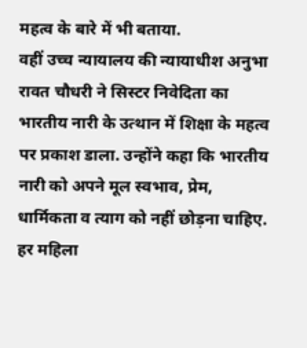महत्व के बारे में भी बताया.
वहीं उच्च न्यायालय की न्यायाधीश अनुभा रावत चौधरी ने सिस्टर निवेदिता का भारतीय नारी के उत्थान में शिक्षा के महत्व पर प्रकाश डाला. उन्होंने कहा कि भारतीय नारी को अपने मूल स्वभाव, प्रेम, धार्मिकता व त्याग को नहीं छोड़ना चाहिए.
हर महिला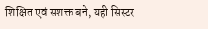शिक्षित एवं सशक्त बने, यही सिस्टर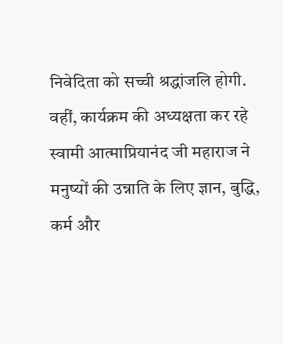निवेदिता को सच्ची श्रद्धांजलि होगी. वहीं, कार्यक्रम की अध्यक्षता कर रहे स्वामी आत्माप्रियानंद जी महाराज ने मनुष्यों की उन्नाति के लिए ज्ञान, बुद्धि, कर्म और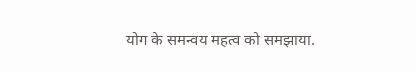योग के समन्वय महत्व को समझाया.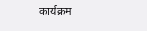कार्यक्रम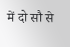में दो सौ से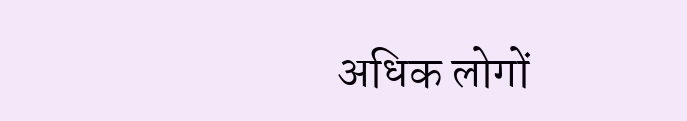अधिक लोगों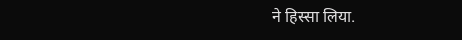ने हिस्सा लिया.